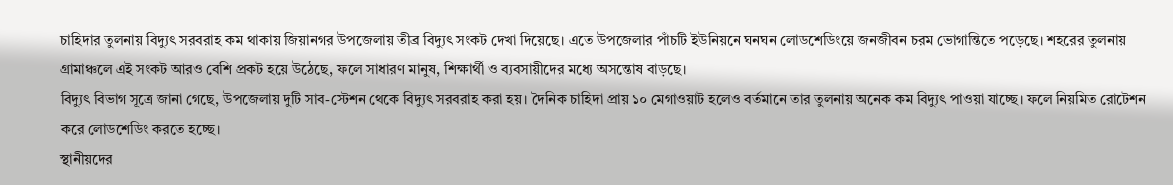চাহিদার তুলনায় বিদ্যুৎ সরবরাহ কম থাকায় জিয়ানগর উপজেলায় তীব্র বিদ্যুৎ সংকট দেখা দিয়েছে। এতে উপজেলার পাঁচটি ইউনিয়নে ঘনঘন লোডশেডিংয়ে জনজীবন চরম ভোগান্তিতে পড়েছে। শহরের তুলনায় গ্রামাঞ্চলে এই সংকট আরও বেশি প্রকট হয়ে উঠেছে, ফলে সাধারণ মানুষ, শিক্ষার্থী ও ব্যবসায়ীদের মধ্যে অসন্তোষ বাড়ছে।
বিদ্যুৎ বিভাগ সূত্রে জানা গেছে, উপজেলায় দুটি সাব-স্টেশন থেকে বিদ্যুৎ সরবরাহ করা হয়। দৈনিক চাহিদা প্রায় ১০ মেগাওয়াট হলেও বর্তমানে তার তুলনায় অনেক কম বিদ্যুৎ পাওয়া যাচ্ছে। ফলে নিয়মিত রোটেশন করে লোডশেডিং করতে হচ্ছে।
স্থানীয়দের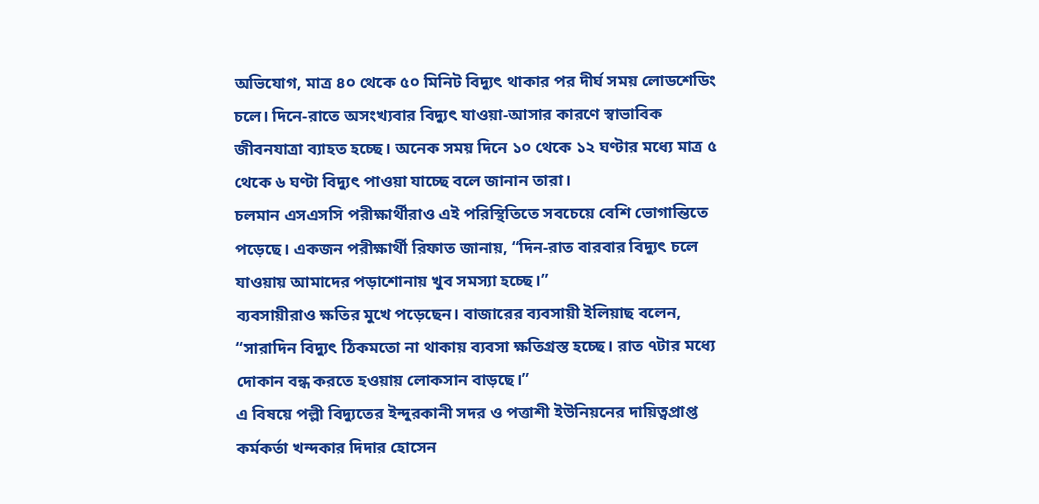অভিযোগ, মাত্র ৪০ থেকে ৫০ মিনিট বিদ্যুৎ থাকার পর দীর্ঘ সময় লোডশেডিং চলে। দিনে-রাতে অসংখ্যবার বিদ্যুৎ যাওয়া-আসার কারণে স্বাভাবিক জীবনযাত্রা ব্যাহত হচ্ছে। অনেক সময় দিনে ১০ থেকে ১২ ঘণ্টার মধ্যে মাত্র ৫ থেকে ৬ ঘণ্টা বিদ্যুৎ পাওয়া যাচ্ছে বলে জানান তারা।
চলমান এসএসসি পরীক্ষার্থীরাও এই পরিস্থিতিতে সবচেয়ে বেশি ভোগান্তিতে পড়েছে। একজন পরীক্ষার্থী রিফাত জানায়, “দিন-রাত বারবার বিদ্যুৎ চলে যাওয়ায় আমাদের পড়াশোনায় খুব সমস্যা হচ্ছে।”
ব্যবসায়ীরাও ক্ষতির মুখে পড়েছেন। বাজারের ব্যবসায়ী ইলিয়াছ বলেন, “সারাদিন বিদ্যুৎ ঠিকমতো না থাকায় ব্যবসা ক্ষতিগ্রস্ত হচ্ছে। রাত ৭টার মধ্যে দোকান বন্ধ করতে হওয়ায় লোকসান বাড়ছে।”
এ বিষয়ে পল্লী বিদ্যুতের ইন্দুরকানী সদর ও পত্তাশী ইউনিয়নের দায়িত্বপ্রাপ্ত কর্মকর্তা খন্দকার দিদার হোসেন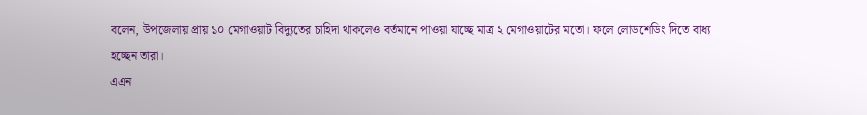বলেন, উপজেলায় প্রায় ১০ মেগাওয়াট বিদ্যুতের চাহিদা থাকলেও বর্তমানে পাওয়া যাচ্ছে মাত্র ২ মেগাওয়াটের মতো। ফলে লোডশেডিং দিতে বাধ্য হচ্ছেন তারা।
এএন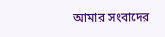আমার সংবাদের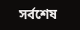সর্বশেষ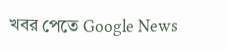খবর পেতে Google News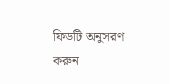ফিডটি অনুসরণ করুন